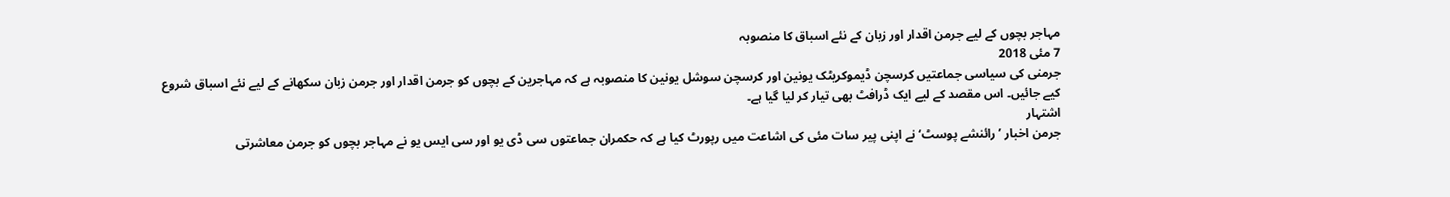مہاجر بچوں کے لیے جرمن اقدار اور زبان کے نئے اسباق کا منصوبہ
7 مئی 2018
جرمنی کی سیاسی جماعتیں کرسچن ڈیموکریٹک یونین اور کرسچن سوشل یونین کا منصوبہ ہے کہ مہاجرین کے بچوں کو جرمن اقدار اور جرمن زبان سکھانے کے لیے نئے اسباق شروع کیے جائیں۔ اس مقصد کے لیے ایک ڈرافٹ بھی تیار کر لیا گیا ہے۔
اشتہار
جرمن اخبار ’رائنشے پوسٹ‘ نے اپنی پیر سات مئی کی اشاعت میں رپورٹ کیا ہے کہ حکمران جماعتوں سی ڈی یو اور سی ایس یو نے مہاجر بچوں کو جرمن معاشرتی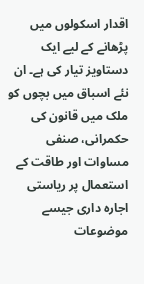اقدار اسکولوں میں پڑھانے کے لیے ایک دستاویز تیار کی ہے۔ ان نئے اسباق میں بچوں کو ملک میں قانون کی حکمرانی، صنفی مساوات اور طاقت کے استعمال پر ریاستی اجارہ داری جیسے موضوعات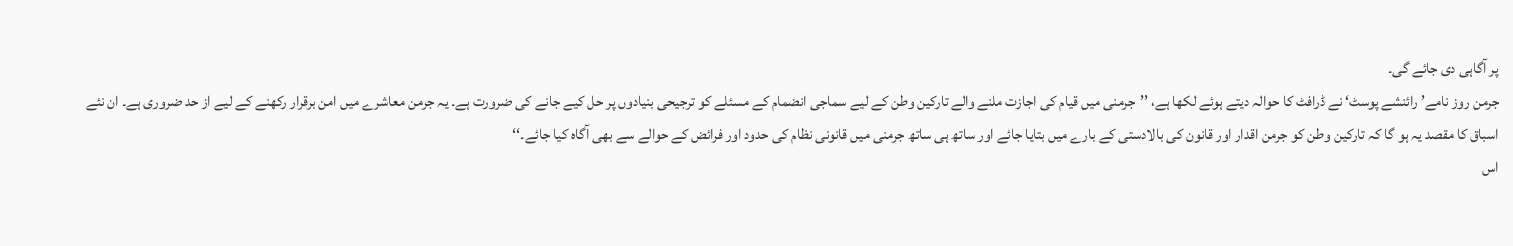پر آگاہی دی جائے گی۔
جرمن روز نامے’ رائنشے پوسٹ‘ نے ڈرافٹ کا حوالہ دیتے ہوئے لکھا ہے، ’’جرمنی میں قیام کی اجازت ملنے والے تارکین وطن کے لیے سماجی انضمام کے مسئلے کو ترجیحی بنیادوں پر حل کیے جانے کی ضرورت ہے۔ یہ جرمن معاشرے میں امن برقرار رکھنے کے لیے از حد ضروری ہے۔ ان نئے اسباق کا مقصد یہ ہو گا کہ تارکین وطن کو جرمن اقدار اور قانون کی بالادستی کے بارے میں بتایا جائے اور ساتھ ہی ساتھ جرمنی میں قانونی نظام کی حدود اور فرائض کے حوالے سے بھی آگاہ کیا جائے۔‘‘
اس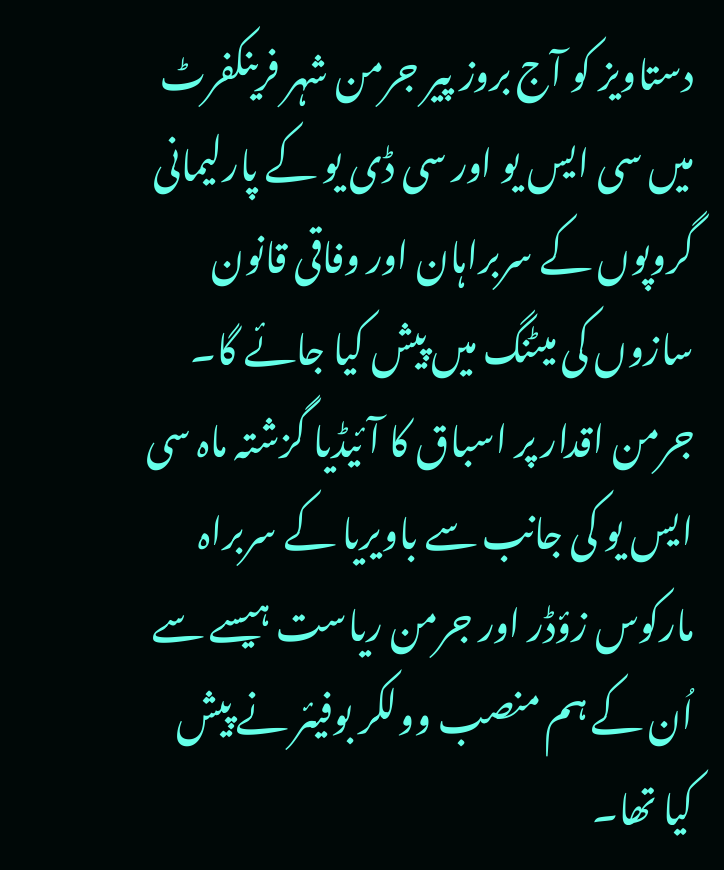دستاویز کو آج بروز پیر جرمن شہر فرینکفرٹ میں سی ایس یو اور سی ڈی یو کے پارلیمانی گروپوں کے سربراہان اور وفاقی قانون سازوں کی میٹنگ میں پیش کیا جائے گا۔
جرمن اقدار پر اسباق کا آئیڈیا گزشتہ ماہ سی ایس یو کی جانب سے باویریا کے سربراہ مارکوس زؤڈر اور جرمن ریاست ہیسے سے اُن کے ہم منصب وولکر بوفیئر نے پیش کیا تھا۔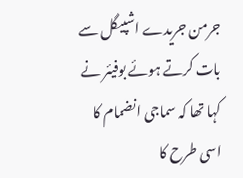جرمن جریدے اشپیگل سے بات کرتے ہوئے بوفیئر نے کہا تھا کہ سماجی انضمام کا اسی طرح کا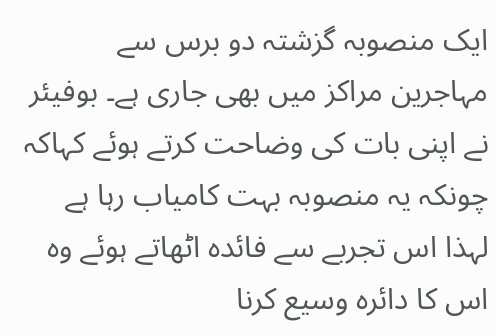ایک منصوبہ گزشتہ دو برس سے مہاجرین مراکز میں بھی جاری ہے۔ بوفیئر نے اپنی بات کی وضاحت کرتے ہوئے کہاکہ چونکہ یہ منصوبہ بہت کامیاب رہا ہے لہذا اس تجربے سے فائدہ اٹھاتے ہوئے وہ اس کا دائرہ وسیع کرنا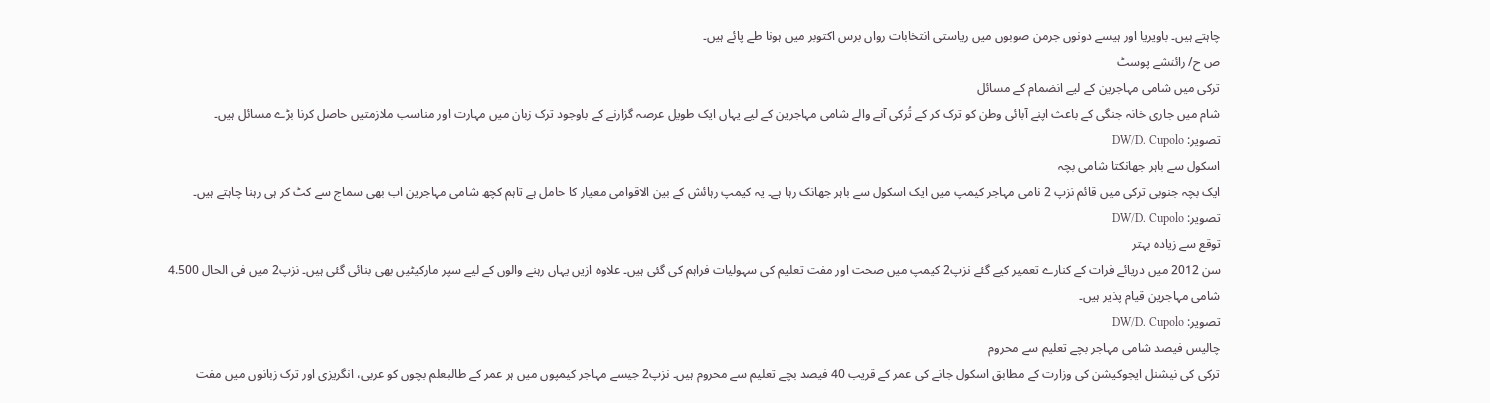چاہتے ہیں۔ باویریا اور ہیسے دونوں جرمن صوبوں میں ریاستی انتخابات رواں برس اکتوبر میں ہونا طے پائے ہیں۔
ص ح/ رائنشے پوسٹ
ترکی میں شامی مہاجرین کے لیے انضمام کے مسائل
شام میں جاری خانہ جنگی کے باعث اپنے آبائی وطن کو ترک کر کے تُرکی آنے والے شامی مہاجرین کے لیے یہاں ایک طویل عرصہ گزارنے کے باوجود ترک زبان میں مہارت اور مناسب ملازمتیں حاصل کرنا بڑے مسائل ہیں۔
تصویر: DW/D. Cupolo
اسکول سے باہر جھانکتا شامی بچہ
ایک بچہ جنوبی ترکی میں قائم نزپ 2 نامی مہاجر کیمپ میں ایک اسکول سے باہر جھانک رہا ہے۔ یہ کیمپ رہائش کے بین الاقوامی معیار کا حامل ہے تاہم کچھ شامی مہاجرین اب بھی سماج سے کٹ کر ہی رہنا چاہتے ہیں۔
تصویر: DW/D. Cupolo
توقع سے زیادہ بہتر
سن 2012 میں دریائے فرات کے کنارے تعمیر کیے گئے نزپ2 کیمپ میں صحت اور مفت تعلیم کی سہولیات فراہم کی گئی ہیں۔ علاوہ ازیں یہاں رہنے والوں کے لیے سپر مارکیٹیں بھی بنائی گئی ہیں۔ نزپ2 میں فی الحال 4.500 شامی مہاجرین قیام پذیر ہیں۔
تصویر: DW/D. Cupolo
چالیس فیصد شامی مہاجر بچے تعلیم سے محروم
ترکی کی نیشنل ایجوکیشن کی وزارت کے مطابق اسکول جانے کی عمر کے قریب 40 فیصد بچے تعلیم سے محروم ہیں۔ نزپ2 جیسے مہاجر کیمپوں میں ہر عمر کے طالبعلم بچوں کو عربی، انگریزی اور ترک زبانوں میں مفت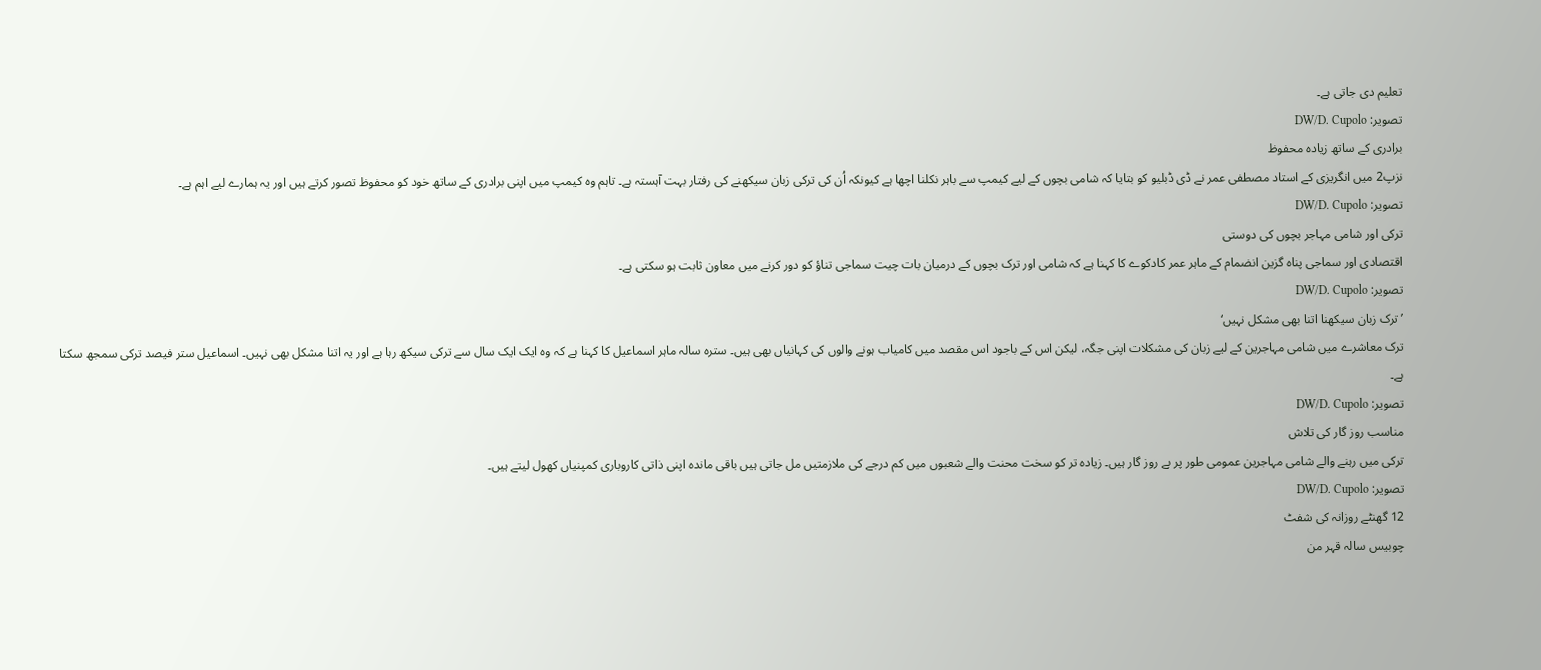تعلیم دی جاتی ہے۔
تصویر: DW/D. Cupolo
برادری کے ساتھ زیادہ محفوظ
نزپ2 میں انگریزی کے استاد مصطفی عمر نے ڈی ڈبلیو کو بتایا کہ شامی بچوں کے لیے کیمپ سے باہر نکلنا اچھا ہے کیونکہ اُن کی ترکی زبان سیکھنے کی رفتار بہت آہستہ ہے۔ تاہم وہ کیمپ میں اپنی برادری کے ساتھ خود کو محفوظ تصور کرتے ہیں اور یہ ہمارے لیے اہم ہے۔
تصویر: DW/D. Cupolo
ترکی اور شامی مہاجر بچوں کی دوستی
اقتصادی اور سماجی پناہ گزین انضمام کے ماہر عمر کادکوے کا کہنا ہے کہ شامی اور ترک بچوں کے درمیان بات چیت سماجی تناؤ کو دور کرنے میں معاون ثابت ہو سکتی ہے۔
تصویر: DW/D. Cupolo
’ترک زبان سیکھنا اتنا بھی مشکل نہیں‘
ترک معاشرے میں شامی مہاجرین کے لیے زبان کی مشکلات اپنی جگہ، لیکن اس کے باجود اس مقصد میں کامیاب ہونے والوں کی کہانیاں بھی ہیں۔ سترہ سالہ ماہر اسماعیل کا کہنا ہے کہ وہ ایک ایک سال سے ترکی سیکھ رہا ہے اور یہ اتنا مشکل بھی نہیں۔ اسماعیل ستر فیصد ترکی سمجھ سکتا ہے۔
تصویر: DW/D. Cupolo
مناسب روز گار کی تلاش
ترکی میں رہنے والے شامی مہاجرین عمومی طور پر بے روز گار ہیں۔ زیادہ تر کو سخت محنت والے شعبوں میں کم درجے کی ملازمتیں مل جاتی ہیں باقی ماندہ اپنی ذاتی کاروباری کمپنیاں کھول لیتے ہیں۔
تصویر: DW/D. Cupolo
12 گھنٹے روزانہ کی شفٹ
چوبیس سالہ قہر من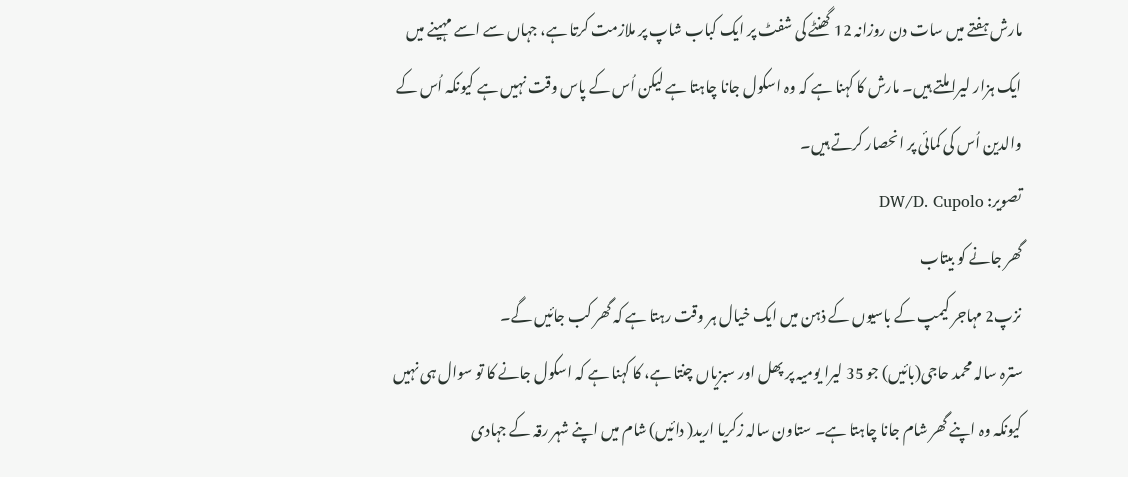مارش ہفتے میں سات دن روزانہ 12 گھنٹے کی شفٹ پر ایک کباب شاپ پر ملازمت کرتا ہے، جہاں سے اسے مہینے میں ایک ہزار لیرا ملتے ہیں۔ مارش کا کہنا ہے کہ وہ اسکول جانا چاہتا ہے لیکن اُس کے پاس وقت نہیں ہے کیونکہ اُس کے والدین اُس کی کمائی پر انحصار کرتے ہیں۔
تصویر: DW/D. Cupolo
گھر جانے کو بیتاب
نزپ2 مہاجر کیمپ کے باسیوں کے ذہن میں ایک خیال ہر وقت رہتا ہے کہ گھر کب جائیں گے۔
سترہ سالہ محمد حاجی(بائیں) جو 35 لیرا یومیہ پر پھل اور سبزیاں چنتا ہے، کا کہنا ہے کہ اسکول جانے کا تو سوال ہی نہیں کیونکہ وہ اپنے گھر شام جانا چاہتا ہے۔ ستاون سالہ زکریا ارید( دائیں) شام میں اپنے شہر رقہ کے جہادی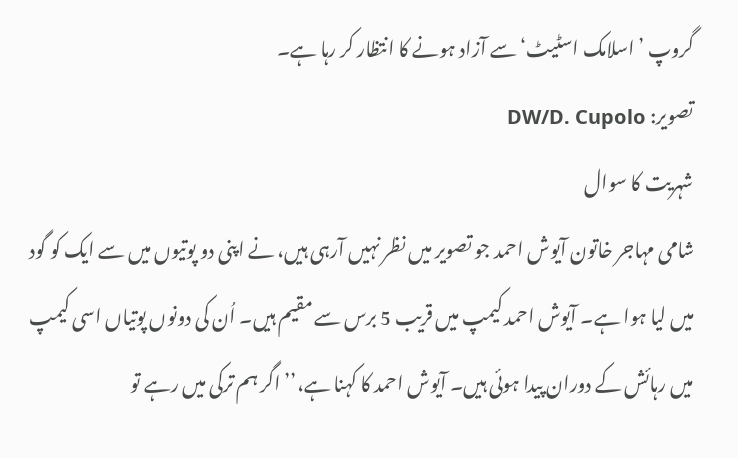گروپ ’اسلامک اسٹیٹ‘ سے آزاد ہونے کا انتظار کر رہا ہے۔
تصویر: DW/D. Cupolo
شہریت کا سوال
شامی مہاجر خاتون آیوش احمد جو تصویر میں نظر نہیں آرہی ہیں، نے اپنی دو پوتیوں میں سے ایک کو گود میں لیا ہوا ہے۔ آیوش احمد کیمپ میں قریب 5 برس سے مقیم ہیں۔ اُن کی دونوں پوتیاں اسی کیمپ میں رہائش کے دوران پیدا ہوئی ہیں۔ آیوش احمد کا کہنا ہے،’’ اگر ہم ترکی میں رہے تو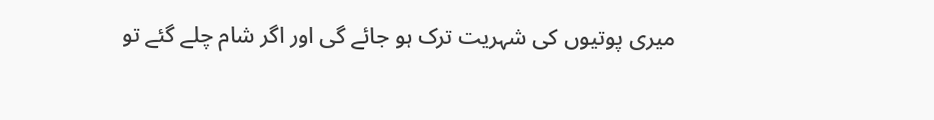میری پوتیوں کی شہریت ترک ہو جائے گی اور اگر شام چلے گئے تو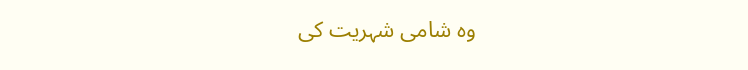وہ شامی شہریت کی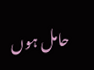حامل ہوں